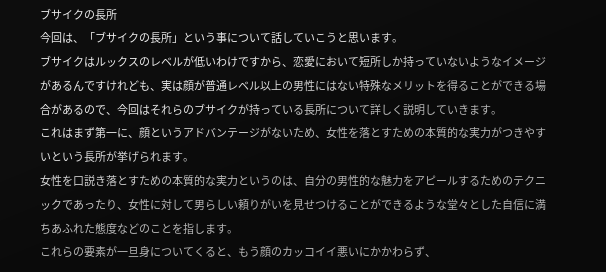ブサイクの長所
今回は、「ブサイクの長所」という事について話していこうと思います。
ブサイクはルックスのレベルが低いわけですから、恋愛において短所しか持っていないようなイメージがあるんですけれども、実は顔が普通レベル以上の男性にはない特殊なメリットを得ることができる場合があるので、今回はそれらのブサイクが持っている長所について詳しく説明していきます。
これはまず第一に、顔というアドバンテージがないため、女性を落とすための本質的な実力がつきやすいという長所が挙げられます。
女性を口説き落とすための本質的な実力というのは、自分の男性的な魅力をアピールするためのテクニックであったり、女性に対して男らしい頼りがいを見せつけることができるような堂々とした自信に満ちあふれた態度などのことを指します。
これらの要素が一旦身についてくると、もう顔のカッコイイ悪いにかかわらず、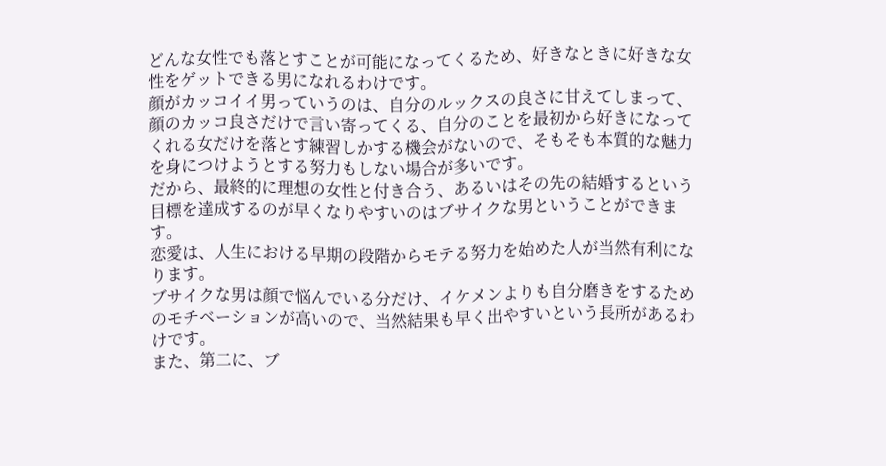どんな女性でも落とすことが可能になってくるため、好きなときに好きな女性をゲットできる男になれるわけです。
顔がカッコイイ男っていうのは、自分のルックスの良さに甘えてしまって、顔のカッコ良さだけで言い寄ってくる、自分のことを最初から好きになってくれる女だけを落とす練習しかする機会がないので、そもそも本質的な魅力を身につけようとする努力もしない場合が多いです。
だから、最終的に理想の女性と付き合う、あるいはその先の結婚するという目標を達成するのが早くなりやすいのはブサイクな男ということができます。
恋愛は、人生における早期の段階からモテる努力を始めた人が当然有利になります。
ブサイクな男は顔で悩んでいる分だけ、イケメンよりも自分磨きをするためのモチベーションが高いので、当然結果も早く出やすいという長所があるわけです。
また、第二に、ブ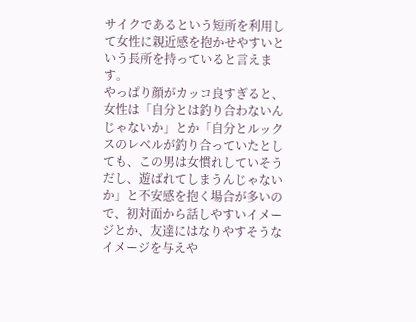サイクであるという短所を利用して女性に親近感を抱かせやすいという長所を持っていると言えます。
やっぱり顔がカッコ良すぎると、女性は「自分とは釣り合わないんじゃないか」とか「自分とルックスのレベルが釣り合っていたとしても、この男は女慣れしていそうだし、遊ばれてしまうんじゃないか」と不安感を抱く場合が多いので、初対面から話しやすいイメージとか、友達にはなりやすそうなイメージを与えや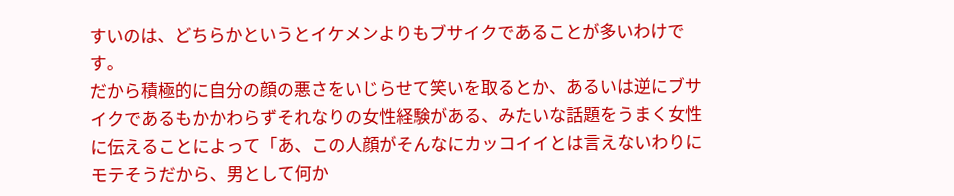すいのは、どちらかというとイケメンよりもブサイクであることが多いわけです。
だから積極的に自分の顔の悪さをいじらせて笑いを取るとか、あるいは逆にブサイクであるもかかわらずそれなりの女性経験がある、みたいな話題をうまく女性に伝えることによって「あ、この人顔がそんなにカッコイイとは言えないわりにモテそうだから、男として何か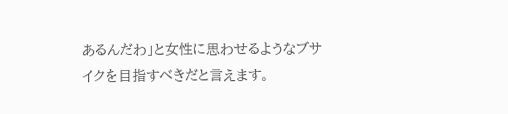あるんだわ」と女性に思わせるようなブサイクを目指すべきだと言えます。